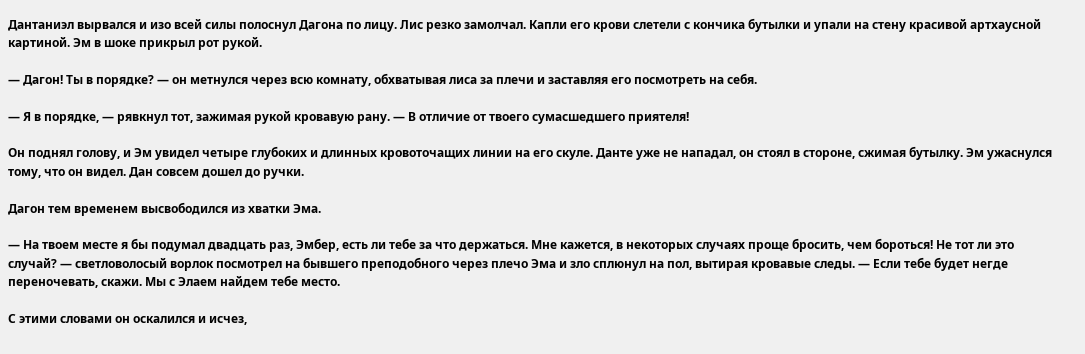Дантаниэл вырвался и изо всей силы полоснул Дагона по лицу. Лис резко замолчал. Капли его крови слетели с кончика бутылки и упали на стену красивой артхаусной картиной. Эм в шоке прикрыл рот рукой.

— Дагон! Ты в порядке? — он метнулся через всю комнату, обхватывая лиса за плечи и заставляя его посмотреть на себя.

— Я в порядке, — рявкнул тот, зажимая рукой кровавую рану. — В отличие от твоего сумасшедшего приятеля!

Он поднял голову, и Эм увидел четыре глубоких и длинных кровоточащих линии на его скуле. Данте уже не нападал, он стоял в стороне, сжимая бутылку. Эм ужаснулся тому, что он видел. Дан совсем дошел до ручки.

Дагон тем временем высвободился из хватки Эма.

— На твоем месте я бы подумал двадцать раз, Эмбер, есть ли тебе за что держаться. Мне кажется, в некоторых случаях проще бросить, чем бороться! Не тот ли это случай? — светловолосый ворлок посмотрел на бывшего преподобного через плечо Эма и зло сплюнул на пол, вытирая кровавые следы. — Если тебе будет негде переночевать, скажи. Мы с Элаем найдем тебе место.

С этими словами он оскалился и исчез,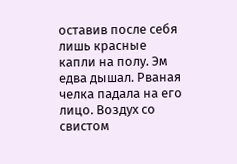оставив после себя лишь красные капли на полу. Эм едва дышал. Рваная челка падала на его лицо. Воздух со свистом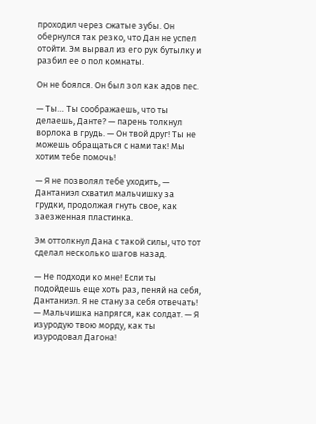проходил через сжатые зубы. Он обернулся так резко, что Дан не успел отойти. Эм вырвал из его рук бутылку и разбил ее о пол комнаты.

Он не боялся. Он был зол как адов пес.

— Ты… Ты соображаешь, что ты делаешь, Данте? — парень толкнул ворлока в грудь. — Он твой друг! Ты не можешь обращаться с нами так! Мы хотим тебе помочь!

— Я не позволял тебе уходить, — Дантаниэл схватил мальчишку за грудки, продолжая гнуть свое, как заезженная пластинка.

Эм оттолкнул Дана с такой силы, что тот сделал несколько шагов назад.

— Не подходи ко мне! Если ты подойдешь еще хоть раз, пеняй на себя, Дантаниэл. Я не стану за себя отвечать! — Мальчишка напрягся, как солдат. — Я изуродую твою морду, как ты изуродовал Дагона!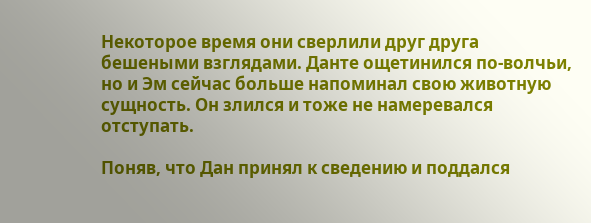Некоторое время они сверлили друг друга бешеными взглядами. Данте ощетинился по-волчьи, но и Эм сейчас больше напоминал свою животную сущность. Он злился и тоже не намеревался отступать.

Поняв, что Дан принял к сведению и поддался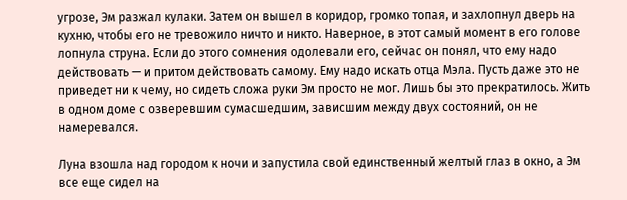угрозе, Эм разжал кулаки. Затем он вышел в коридор, громко топая, и захлопнул дверь на кухню, чтобы его не тревожило ничто и никто. Наверное, в этот самый момент в его голове лопнула струна. Если до этого сомнения одолевали его, сейчас он понял, что ему надо действовать — и притом действовать самому. Ему надо искать отца Мэла. Пусть даже это не приведет ни к чему, но сидеть сложа руки Эм просто не мог. Лишь бы это прекратилось. Жить в одном доме с озверевшим сумасшедшим, зависшим между двух состояний, он не намеревался.

Луна взошла над городом к ночи и запустила свой единственный желтый глаз в окно, а Эм все еще сидел на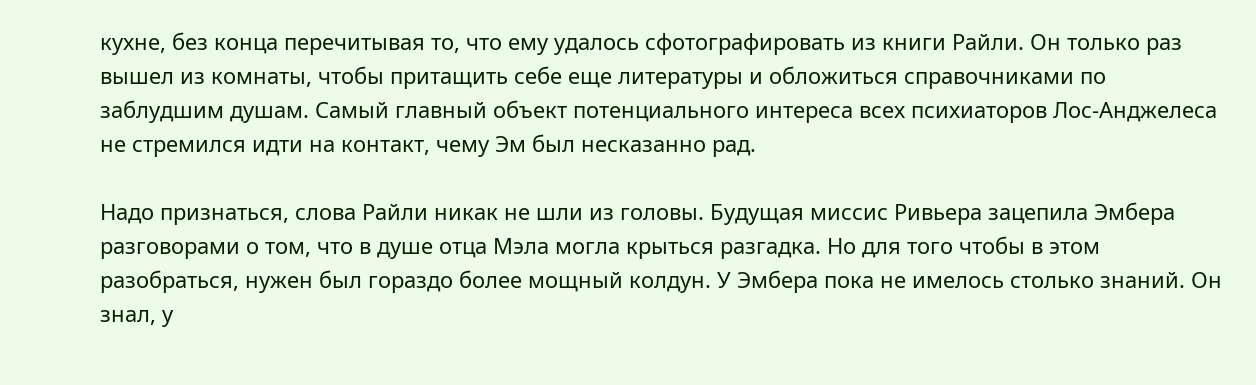кухне, без конца перечитывая то, что ему удалось сфотографировать из книги Райли. Он только раз вышел из комнаты, чтобы притащить себе еще литературы и обложиться справочниками по заблудшим душам. Самый главный объект потенциального интереса всех психиаторов Лос-Анджелеса не стремился идти на контакт, чему Эм был несказанно рад.

Надо признаться, слова Райли никак не шли из головы. Будущая миссис Ривьера зацепила Эмбера разговорами о том, что в душе отца Мэла могла крыться разгадка. Но для того чтобы в этом разобраться, нужен был гораздо более мощный колдун. У Эмбера пока не имелось столько знаний. Он знал, у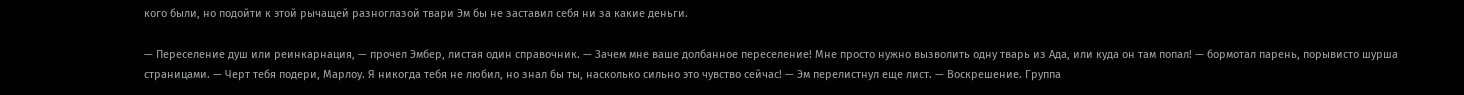кого были, но подойти к этой рычащей разноглазой твари Эм бы не заставил себя ни за какие деньги.

— Переселение душ или реинкарнация, — прочел Эмбер, листая один справочник. — Зачем мне ваше долбанное переселение! Мне просто нужно вызволить одну тварь из Ада, или куда он там попал! — бормотал парень, порывисто шурша страницами. — Черт тебя подери, Марлоу. Я никогда тебя не любил, но знал бы ты, насколько сильно это чувство сейчас! — Эм перелистнул еще лист. — Воскрешение. Группа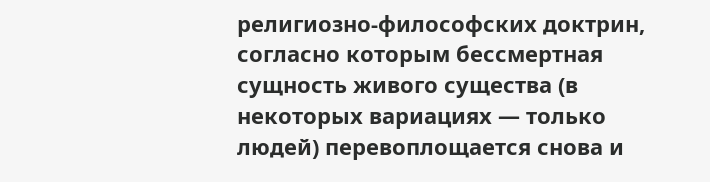религиозно-философских доктрин, согласно которым бессмертная сущность живого существа (в некоторых вариациях — только людей) перевоплощается снова и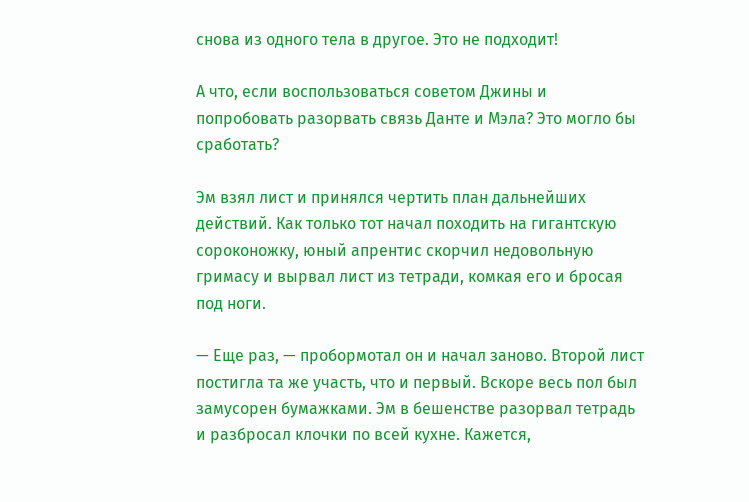снова из одного тела в другое. Это не подходит!

А что, если воспользоваться советом Джины и попробовать разорвать связь Данте и Мэла? Это могло бы сработать?

Эм взял лист и принялся чертить план дальнейших действий. Как только тот начал походить на гигантскую сороконожку, юный апрентис скорчил недовольную гримасу и вырвал лист из тетради, комкая его и бросая под ноги.

— Еще раз, — пробормотал он и начал заново. Второй лист постигла та же участь, что и первый. Вскоре весь пол был замусорен бумажками. Эм в бешенстве разорвал тетрадь и разбросал клочки по всей кухне. Кажется,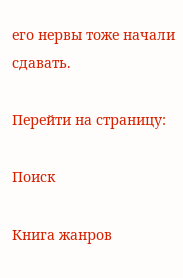его нервы тоже начали сдавать.

Перейти на страницу:

Поиск

Книга жанров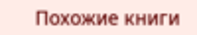Похожие книги